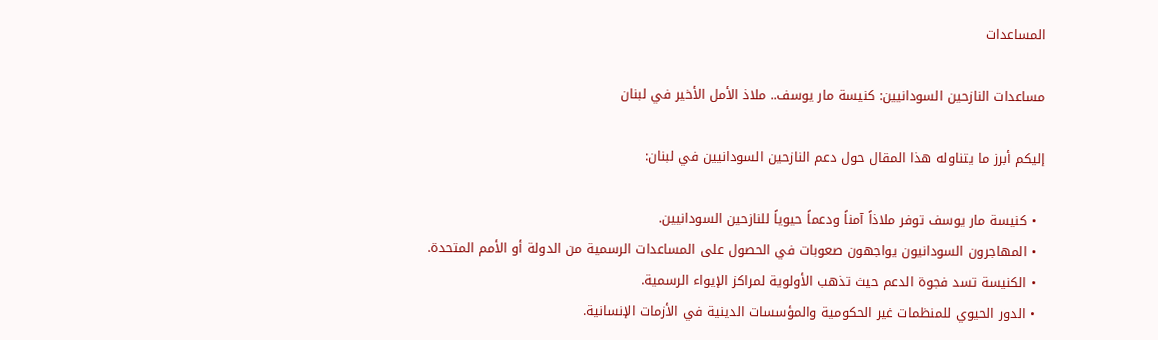المساعدات

مساعدات النازحين السودانيين: كنيسة مار يوسف.. ملاذ الأمل الأخير في لبنان

إليكم أبرز ما يتناوله هذا المقال حول دعم النازحين السودانيين في لبنان:

  • كنيسة مار يوسف توفر ملاذاً آمناً ودعماً حيوياً للنازحين السودانيين.
  • المهاجرون السودانيون يواجهون صعوبات في الحصول على المساعدات الرسمية من الدولة أو الأمم المتحدة.
  • الكنيسة تسد فجوة الدعم حيث تذهب الأولوية لمراكز الإيواء الرسمية.
  • الدور الحيوي للمنظمات غير الحكومية والمؤسسات الدينية في الأزمات الإنسانية.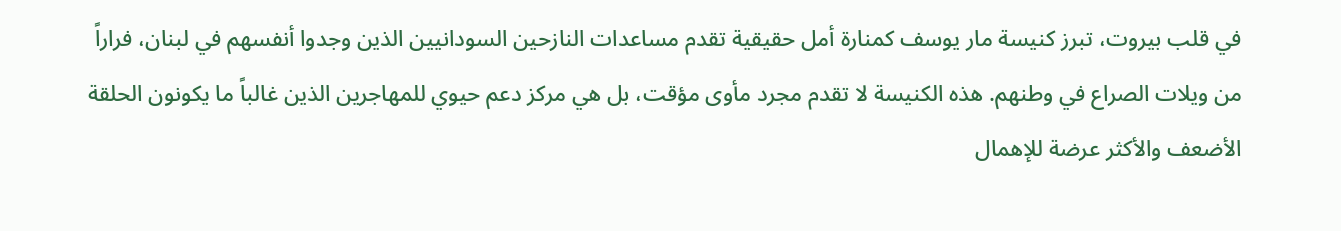في قلب بيروت، تبرز كنيسة مار يوسف كمنارة أمل حقيقية تقدم مساعدات النازحين السودانيين الذين وجدوا أنفسهم في لبنان، فراراً من ويلات الصراع في وطنهم. هذه الكنيسة لا تقدم مجرد مأوى مؤقت، بل هي مركز دعم حيوي للمهاجرين الذين غالباً ما يكونون الحلقة الأضعف والأكثر عرضة للإهمال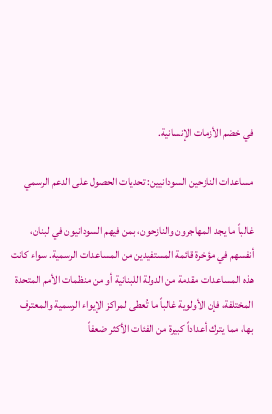في خضم الأزمات الإنسانية.

مساعدات النازحين السودانيين: تحديات الحصول على الدعم الرسمي

غالباً ما يجد المهاجرون والنازحون، بمن فيهم السودانيون في لبنان، أنفسهم في مؤخرة قائمة المستفيدين من المساعدات الرسمية. سواء كانت هذه المساعدات مقدمة من الدولة اللبنانية أو من منظمات الأمم المتحدة المختلفة، فإن الأولوية غالباً ما تُعطى لمراكز الإيواء الرسمية والمعترف بها، مما يترك أعداداً كبيرة من الفئات الأكثر ضعفاً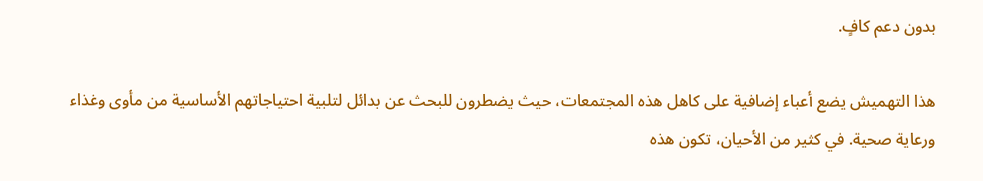بدون دعم كافٍ.

هذا التهميش يضع أعباء إضافية على كاهل هذه المجتمعات، حيث يضطرون للبحث عن بدائل لتلبية احتياجاتهم الأساسية من مأوى وغذاء ورعاية صحية. في كثير من الأحيان، تكون هذه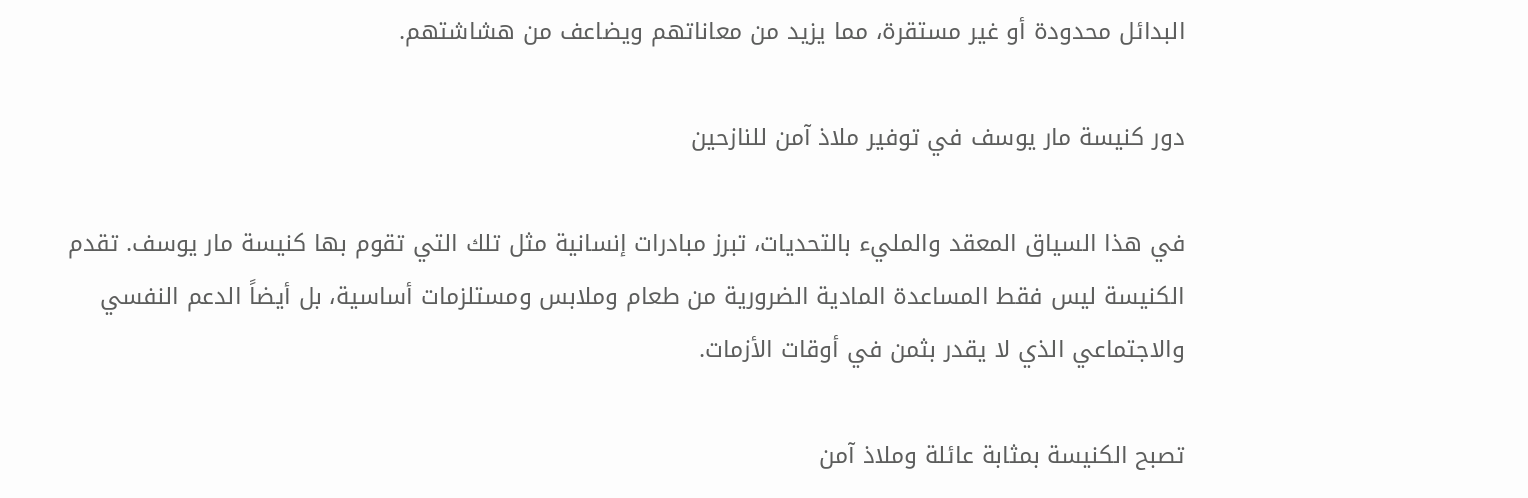البدائل محدودة أو غير مستقرة، مما يزيد من معاناتهم ويضاعف من هشاشتهم.

دور كنيسة مار يوسف في توفير ملاذ آمن للنازحين

في هذا السياق المعقد والمليء بالتحديات، تبرز مبادرات إنسانية مثل تلك التي تقوم بها كنيسة مار يوسف. تقدم الكنيسة ليس فقط المساعدة المادية الضرورية من طعام وملابس ومستلزمات أساسية، بل أيضاً الدعم النفسي والاجتماعي الذي لا يقدر بثمن في أوقات الأزمات.

تصبح الكنيسة بمثابة عائلة وملاذ آمن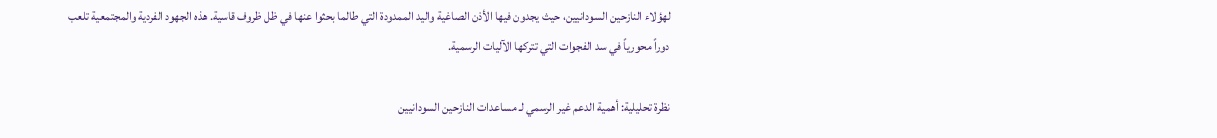لهؤلاء النازحين السودانيين، حيث يجدون فيها الأذن الصاغية واليد الممدودة التي طالما بحثوا عنها في ظل ظروف قاسية. هذه الجهود الفردية والمجتمعية تلعب دوراً محورياً في سد الفجوات التي تتركها الآليات الرسمية.

نظرة تحليلية: أهمية الدعم غير الرسمي لـ مساعدات النازحين السودانيين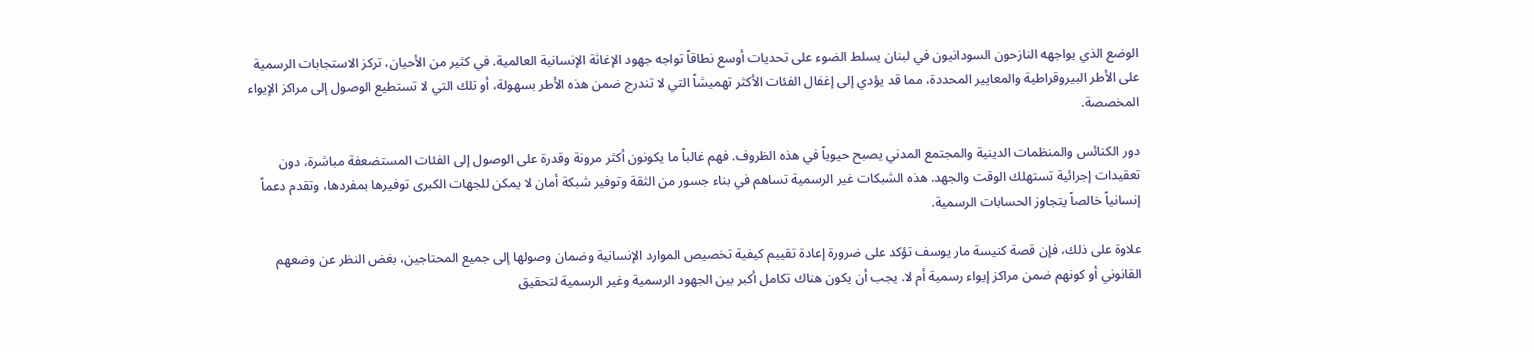الوضع الذي يواجهه النازحون السودانيون في لبنان يسلط الضوء على تحديات أوسع نطاقاً تواجه جهود الإغاثة الإنسانية العالمية. في كثير من الأحيان، تركز الاستجابات الرسمية على الأطر البيروقراطية والمعايير المحددة، مما قد يؤدي إلى إغفال الفئات الأكثر تهميشاً التي لا تندرج ضمن هذه الأطر بسهولة، أو تلك التي لا تستطيع الوصول إلى مراكز الإيواء المخصصة.

دور الكنائس والمنظمات الدينية والمجتمع المدني يصبح حيوياً في هذه الظروف. فهم غالباً ما يكونون أكثر مرونة وقدرة على الوصول إلى الفئات المستضعفة مباشرة، دون تعقيدات إجرائية تستهلك الوقت والجهد. هذه الشبكات غير الرسمية تساهم في بناء جسور من الثقة وتوفير شبكة أمان لا يمكن للجهات الكبرى توفيرها بمفردها، وتقدم دعماً إنسانياً خالصاً يتجاوز الحسابات الرسمية.

علاوة على ذلك، فإن قصة كنيسة مار يوسف تؤكد على ضرورة إعادة تقييم كيفية تخصيص الموارد الإنسانية وضمان وصولها إلى جميع المحتاجين، بغض النظر عن وضعهم القانوني أو كونهم ضمن مراكز إيواء رسمية أم لا. يجب أن يكون هناك تكامل أكبر بين الجهود الرسمية وغير الرسمية لتحقيق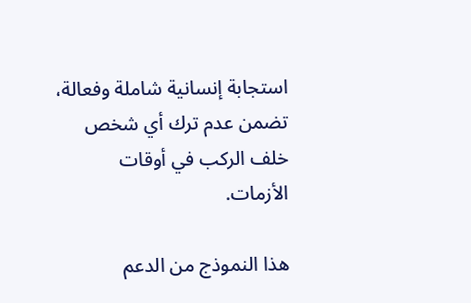استجابة إنسانية شاملة وفعالة، تضمن عدم ترك أي شخص خلف الركب في أوقات الأزمات.

هذا النموذج من الدعم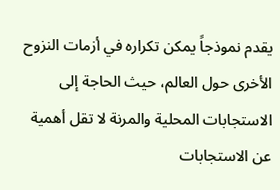يقدم نموذجاً يمكن تكراره في أزمات النزوح الأخرى حول العالم، حيث الحاجة إلى الاستجابات المحلية والمرنة لا تقل أهمية عن الاستجابات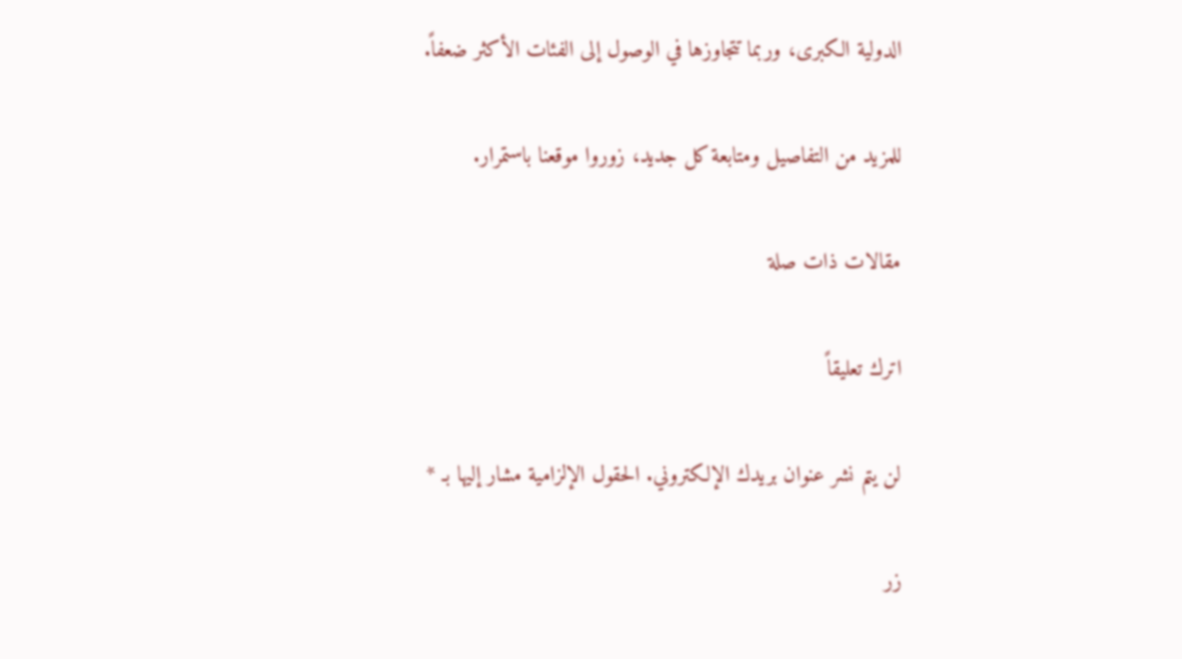الدولية الكبرى، وربما تتجاوزها في الوصول إلى الفئات الأكثر ضعفاً.

للمزيد من التفاصيل ومتابعة كل جديد، زوروا موقعنا باستمرار.

مقالات ذات صلة

اترك تعليقاً

لن يتم نشر عنوان بريدك الإلكتروني. الحقول الإلزامية مشار إليها بـ *

زر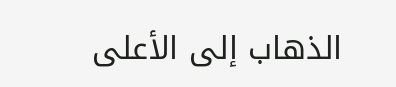الذهاب إلى الأعلى